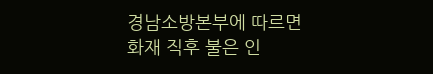경남소방본부에 따르면 화재 직후 불은 인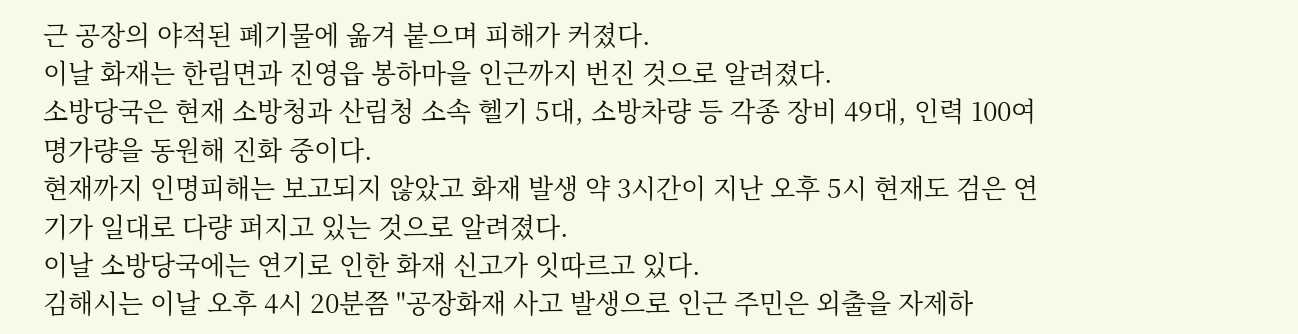근 공장의 야적된 폐기물에 옮겨 붙으며 피해가 커졌다.
이날 화재는 한림면과 진영읍 봉하마을 인근까지 번진 것으로 알려졌다.
소방당국은 현재 소방청과 산림청 소속 헬기 5대, 소방차량 등 각종 장비 49대, 인력 100여 명가량을 동원해 진화 중이다.
현재까지 인명피해는 보고되지 않았고 화재 발생 약 3시간이 지난 오후 5시 현재도 검은 연기가 일대로 다량 퍼지고 있는 것으로 알려졌다.
이날 소방당국에는 연기로 인한 화재 신고가 잇따르고 있다.
김해시는 이날 오후 4시 20분쯤 "공장화재 사고 발생으로 인근 주민은 외출을 자제하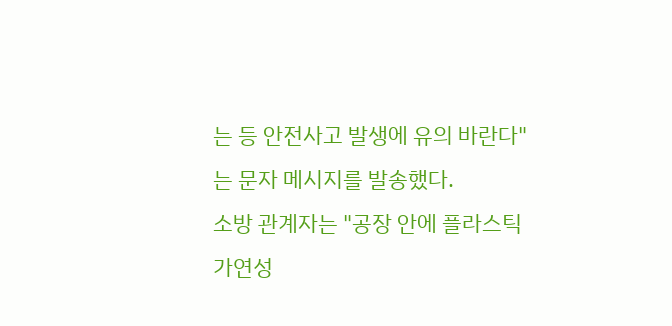는 등 안전사고 발생에 유의 바란다"는 문자 메시지를 발송했다.
소방 관계자는 "공장 안에 플라스틱 가연성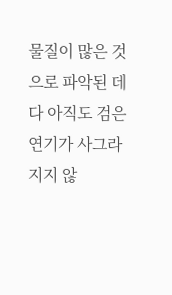물질이 많은 것으로 파악된 데다 아직도 검은 연기가 사그라지지 않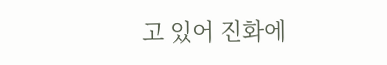고 있어 진화에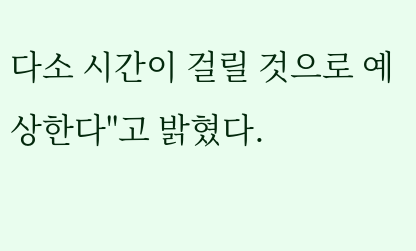다소 시간이 걸릴 것으로 예상한다"고 밝혔다.